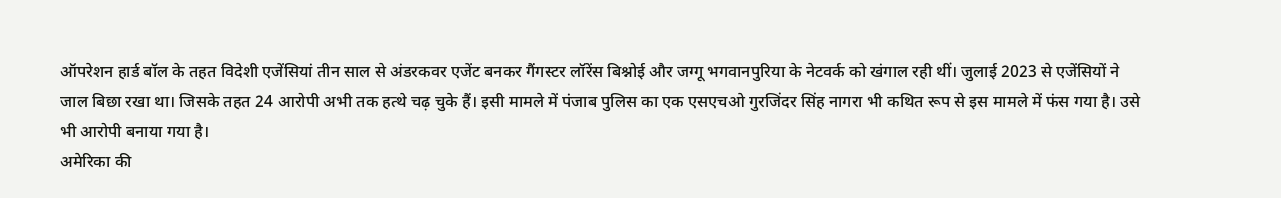ऑपरेशन हार्ड बॉल के तहत विदेशी एजेंसियां तीन साल से अंडरकवर एजेंट बनकर गैंगस्टर लॉरेंस बिश्नोई और जग्गू भगवानपुरिया के नेटवर्क को खंगाल रही थीं। जुलाई 2023 से एजेंसियों ने जाल बिछा रखा था। जिसके तहत 24 आरोपी अभी तक हत्थे चढ़ चुके हैं। इसी मामले में पंजाब पुलिस का एक एसएचओ गुरजिंदर सिंह नागरा भी कथित रूप से इस मामले में फंस गया है। उसे भी आरोपी बनाया गया है।
अमेरिका की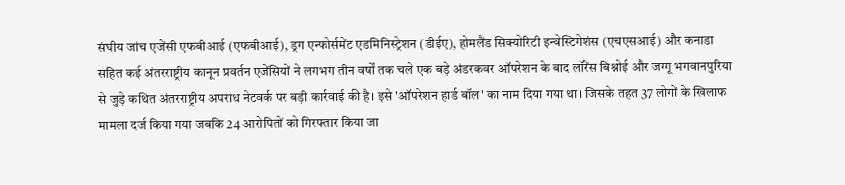संघीय जांच एजेंसी एफबीआई (एफबीआई), ड्रग एन्फोर्समेंट एडमिनिस्ट्रेशन (डीईए), होमलैंड सिक्योरिटी इन्वेस्टिगेशंस (एचएसआई) और कनाडा सहित कई अंतरराष्ट्रीय कानून प्रवर्तन एजेंसियों ने लगभग तीन वर्षों तक चले एक बड़े अंडरकवर ऑपरेशन के बाद लॉरेंस बिश्नोई और जग्गू भगवानपुरिया से जुड़े कथित अंतरराष्ट्रीय अपराध नेटवर्क पर बड़ी कार्रवाई की है। इसे 'ऑपरेशन हार्ड बॉल' का नाम दिया गया था। जिसके तहत 37 लोगों के खिलाफ मामला दर्ज किया गया जबकि 24 आरोपितों को गिरफ्तार किया जा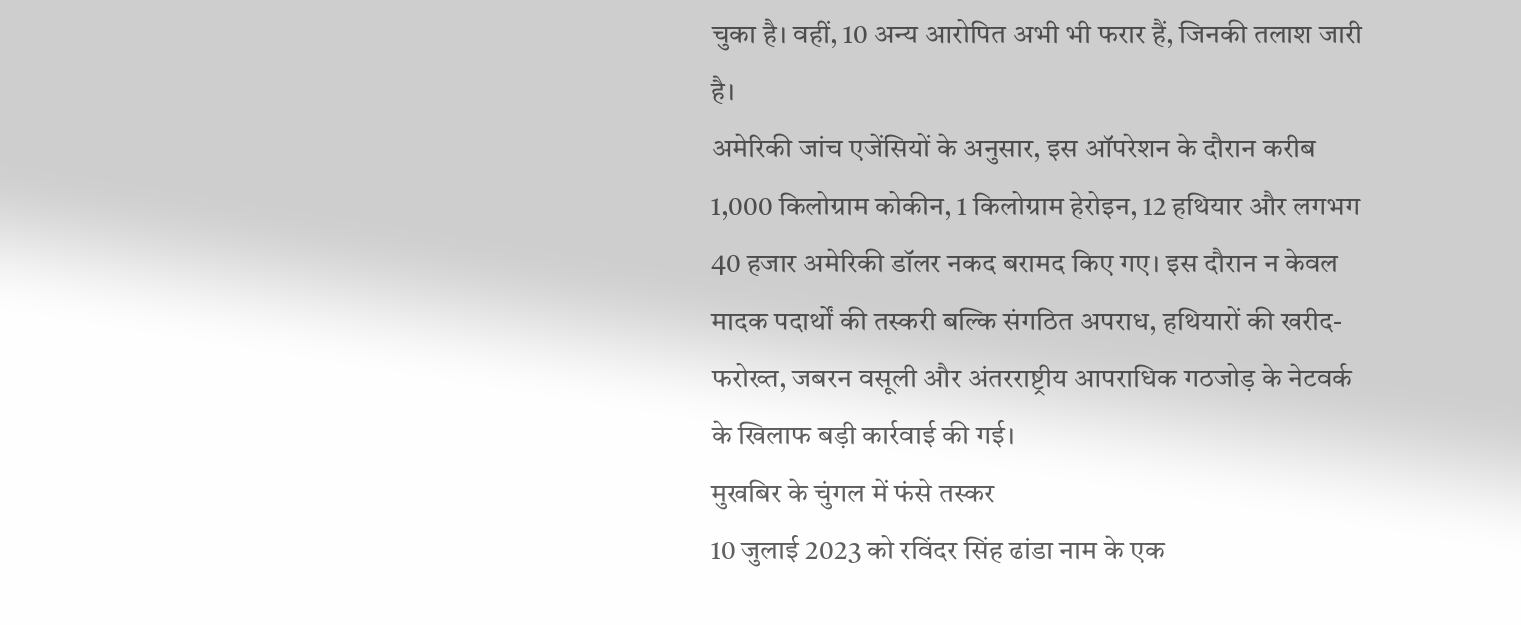चुका है। वहीं, 10 अन्य आरोपित अभी भी फरार हैं, जिनकी तलाश जारी है।
अमेरिकी जांच एजेंसियों के अनुसार, इस ऑपरेशन के दौरान करीब 1,000 किलोग्राम कोकीन, 1 किलोग्राम हेरोइन, 12 हथियार और लगभग 40 हजार अमेरिकी डॉलर नकद बरामद किए गए। इस दौरान न केवल मादक पदार्थों की तस्करी बल्कि संगठित अपराध, हथियारों की खरीद-फरोख्त, जबरन वसूली और अंतरराष्ट्रीय आपराधिक गठजोड़ के नेटवर्क के खिलाफ बड़ी कार्रवाई की गई।
मुखबिर के चुंगल में फंसे तस्कर
10 जुलाई 2023 को रविंदर सिंह ढांडा नाम के एक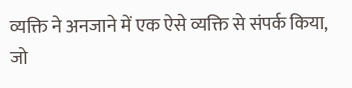व्यक्ति ने अनजाने में एक ऐसे व्यक्ति से संपर्क किया, जो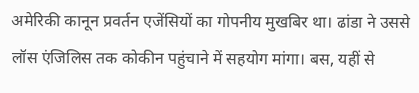अमेरिकी कानून प्रवर्तन एजेंसियों का गोपनीय मुखबिर था। ढांडा ने उससे लॉस एंजिलिस तक कोकीन पहुंचाने में सहयोग मांगा। बस, यहीं से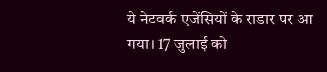ये नेटवर्क एजेंसियों के राडार पर आ गया। 17 जुलाई को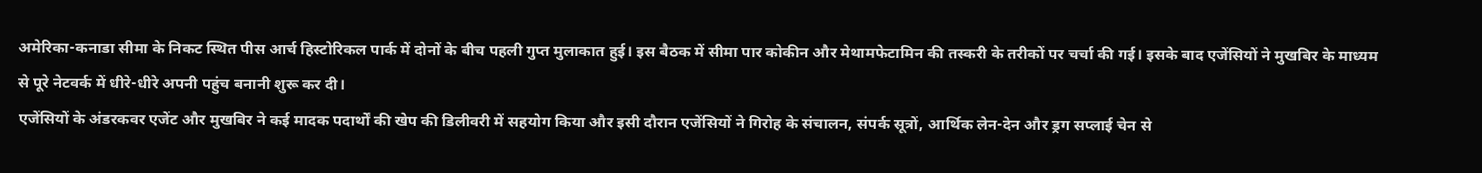अमेरिका-कनाडा सीमा के निकट स्थित पीस आर्च हिस्टोरिकल पार्क में दोनों के बीच पहली गुप्त मुलाकात हुई। इस बैठक में सीमा पार कोकीन और मेथामफेटामिन की तस्करी के तरीकों पर चर्चा की गई। इसके बाद एजेंसियों ने मुखबिर के माध्यम से पूरे नेटवर्क में धीरे-धीरे अपनी पहुंच बनानी शुरू कर दी।
एजेंसियों के अंडरकवर एजेंट और मुखबिर ने कई मादक पदार्थों की खेप की डिलीवरी में सहयोग किया और इसी दौरान एजेंसियों ने गिरोह के संचालन, संपर्क सूत्रों, आर्थिक लेन-देन और ड्रग सप्लाई चेन से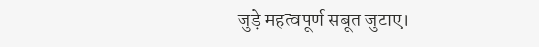जुड़े महत्वपूर्ण सबूत जुटाए।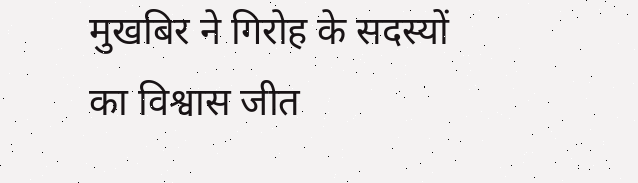मुखबिर ने गिरोह के सदस्यों का विश्वास जीत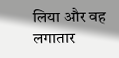लिया और वह लगातार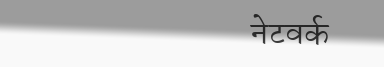नेटवर्क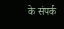के संपर्क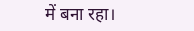में बना रहा।